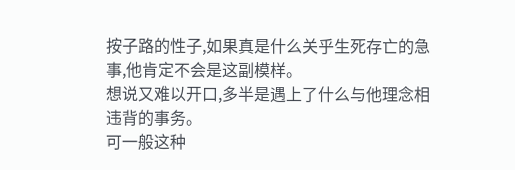按子路的性子,如果真是什么关乎生死存亡的急事,他肯定不会是这副模样。
想说又难以开口,多半是遇上了什么与他理念相违背的事务。
可一般这种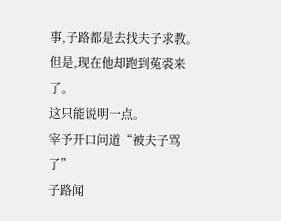事,子路都是去找夫子求教。
但是,现在他却跑到菟裘来了。
这只能说明一点。
宰予开口问道“被夫子骂了”
子路闻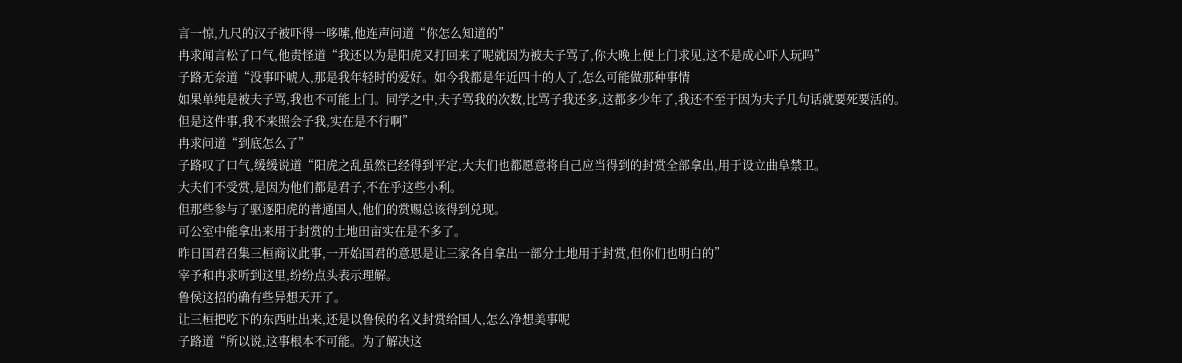言一惊,九尺的汉子被吓得一哆嗦,他连声问道“你怎么知道的”
冉求闻言松了口气,他责怪道“我还以为是阳虎又打回来了呢就因为被夫子骂了,你大晚上便上门求见,这不是成心吓人玩吗”
子路无奈道“没事吓唬人,那是我年轻时的爱好。如今我都是年近四十的人了,怎么可能做那种事情
如果单纯是被夫子骂,我也不可能上门。同学之中,夫子骂我的次数,比骂子我还多,这都多少年了,我还不至于因为夫子几句话就要死要活的。
但是这件事,我不来照会子我,实在是不行啊”
冉求问道“到底怎么了”
子路叹了口气,缓缓说道“阳虎之乱虽然已经得到平定,大夫们也都愿意将自己应当得到的封赏全部拿出,用于设立曲阜禁卫。
大夫们不受赏,是因为他们都是君子,不在乎这些小利。
但那些参与了驱逐阳虎的普通国人,他们的赏赐总该得到兑现。
可公室中能拿出来用于封赏的土地田亩实在是不多了。
昨日国君召集三桓商议此事,一开始国君的意思是让三家各自拿出一部分土地用于封赏,但你们也明白的”
宰予和冉求听到这里,纷纷点头表示理解。
鲁侯这招的确有些异想天开了。
让三桓把吃下的东西吐出来,还是以鲁侯的名义封赏给国人,怎么净想美事呢
子路道“所以说,这事根本不可能。为了解决这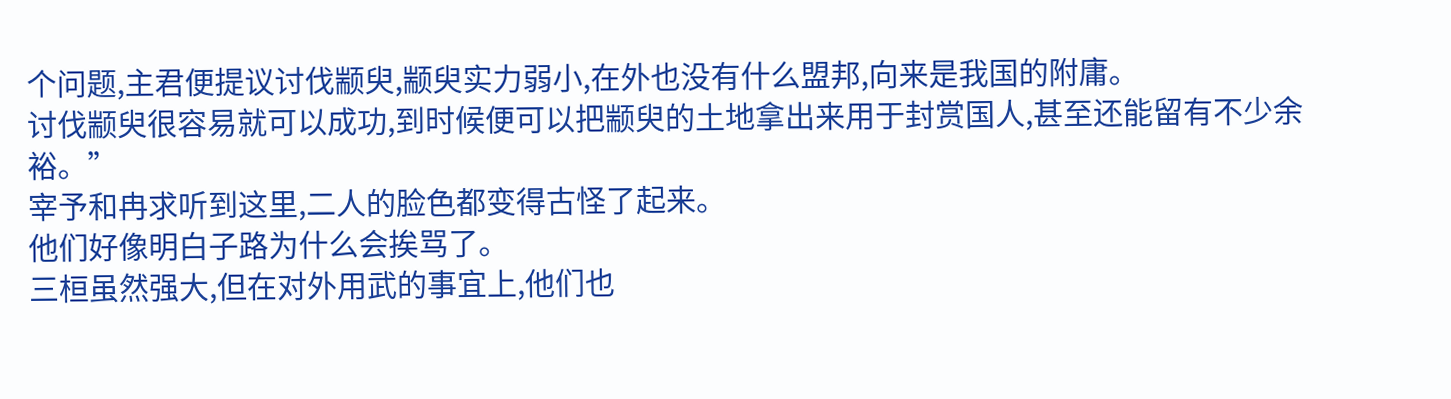个问题,主君便提议讨伐颛臾,颛臾实力弱小,在外也没有什么盟邦,向来是我国的附庸。
讨伐颛臾很容易就可以成功,到时候便可以把颛臾的土地拿出来用于封赏国人,甚至还能留有不少余裕。”
宰予和冉求听到这里,二人的脸色都变得古怪了起来。
他们好像明白子路为什么会挨骂了。
三桓虽然强大,但在对外用武的事宜上,他们也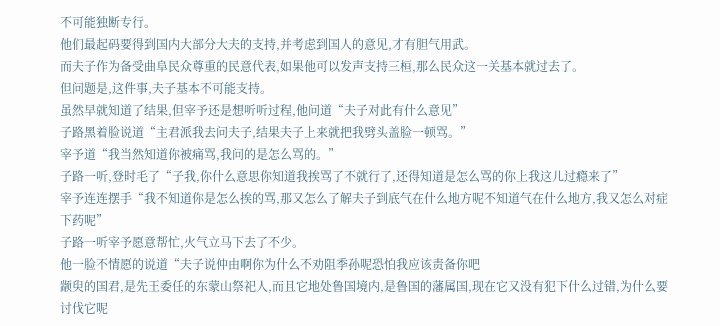不可能独断专行。
他们最起码要得到国内大部分大夫的支持,并考虑到国人的意见,才有胆气用武。
而夫子作为备受曲阜民众尊重的民意代表,如果他可以发声支持三桓,那么民众这一关基本就过去了。
但问题是,这件事,夫子基本不可能支持。
虽然早就知道了结果,但宰予还是想听听过程,他问道“夫子对此有什么意见”
子路黑着脸说道“主君派我去问夫子,结果夫子上来就把我劈头盖脸一顿骂。”
宰予道“我当然知道你被痛骂,我问的是怎么骂的。”
子路一听,登时毛了“子我,你什么意思你知道我挨骂了不就行了,还得知道是怎么骂的你上我这儿过瘾来了”
宰予连连摆手“我不知道你是怎么挨的骂,那又怎么了解夫子到底气在什么地方呢不知道气在什么地方,我又怎么对症下药呢”
子路一听宰予愿意帮忙,火气立马下去了不少。
他一脸不情愿的说道“夫子说仲由啊你为什么不劝阻季孙呢恐怕我应该责备你吧
颛臾的国君,是先王委任的东蒙山祭祀人,而且它地处鲁国境内,是鲁国的藩属国,现在它又没有犯下什么过错,为什么要讨伐它呢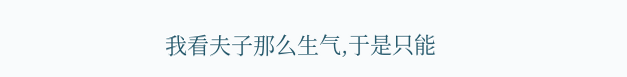我看夫子那么生气,于是只能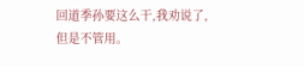回道季孙要这么干,我劝说了,但是不管用。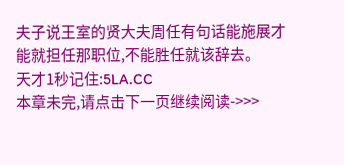夫子说王室的贤大夫周任有句话能施展才能就担任那职位,不能胜任就该辞去。
天才1秒记住:5LA.CC
本章未完,请点击下一页继续阅读->>>